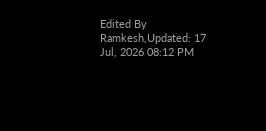Edited By Ramkesh,Updated: 17 Jul, 2026 08:12 PM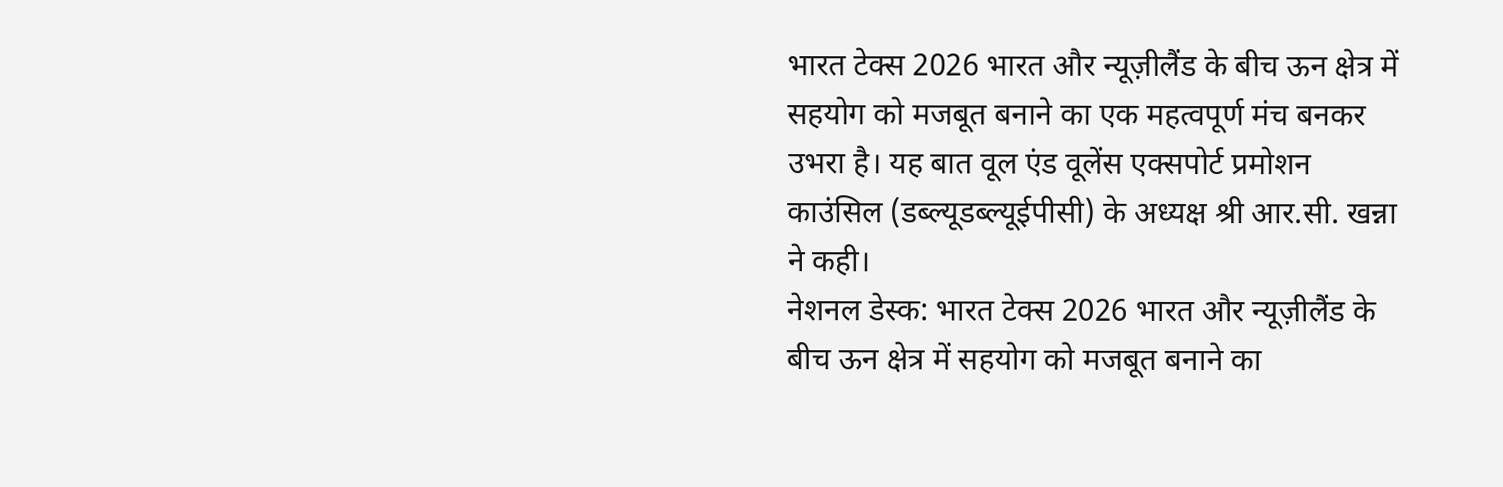भारत टेक्स 2026 भारत और न्यूज़ीलैंड के बीच ऊन क्षेत्र में सहयोग को मजबूत बनाने का एक महत्वपूर्ण मंच बनकर उभरा है। यह बात वूल एंड वूलेंस एक्सपोर्ट प्रमोशन काउंसिल (डब्ल्यूडब्ल्यूईपीसी) के अध्यक्ष श्री आर.सी. खन्ना ने कही।
नेशनल डेस्क: भारत टेक्स 2026 भारत और न्यूज़ीलैंड के बीच ऊन क्षेत्र में सहयोग को मजबूत बनाने का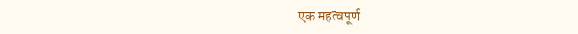एक महत्वपूर्ण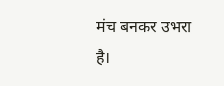मंच बनकर उभरा है।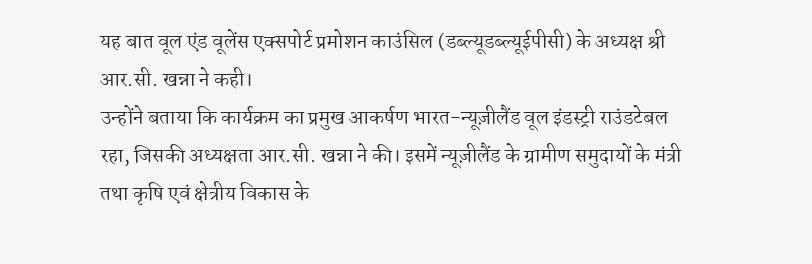यह बात वूल एंड वूलेंस एक्सपोर्ट प्रमोशन काउंसिल (डब्ल्यूडब्ल्यूईपीसी) के अध्यक्ष श्री आर.सी. खन्ना ने कही।
उन्होंने बताया कि कार्यक्रम का प्रमुख आकर्षण भारत-न्यूज़ीलैंड वूल इंडस्ट्री राउंडटेबल रहा, जिसकी अध्यक्षता आर.सी. खन्ना ने की। इसमें न्यूज़ीलैंड के ग्रामीण समुदायों के मंत्री तथा कृषि एवं क्षेत्रीय विकास के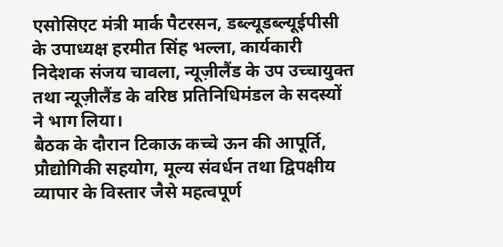एसोसिएट मंत्री मार्क पैटरसन, डब्ल्यूडब्ल्यूईपीसी के उपाध्यक्ष हरमीत सिंह भल्ला, कार्यकारी निदेशक संजय चावला, न्यूज़ीलैंड के उप उच्चायुक्त तथा न्यूज़ीलैंड के वरिष्ठ प्रतिनिधिमंडल के सदस्यों ने भाग लिया।
बैठक के दौरान टिकाऊ कच्चे ऊन की आपूर्ति, प्रौद्योगिकी सहयोग, मूल्य संवर्धन तथा द्विपक्षीय व्यापार के विस्तार जैसे महत्वपूर्ण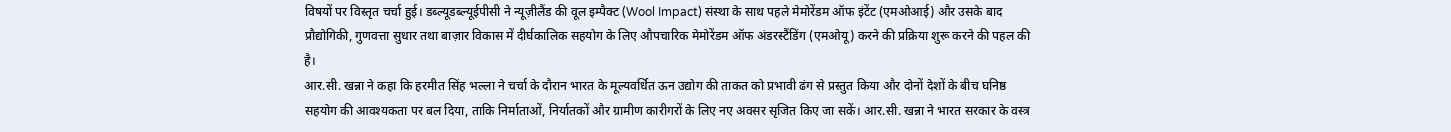विषयों पर विस्तृत चर्चा हुई। डब्ल्यूडब्ल्यूईपीसी ने न्यूज़ीलैंड की वूल इम्पैक्ट (Wool Impact) संस्था के साथ पहले मेमोरेंडम ऑफ इंटेंट (एमओआई) और उसके बाद प्रौद्योगिकी, गुणवत्ता सुधार तथा बाज़ार विकास में दीर्घकालिक सहयोग के लिए औपचारिक मेमोरेंडम ऑफ अंडरस्टैंडिंग (एमओयू) करने की प्रक्रिया शुरू करने की पहल की है।
आर.सी. खन्ना ने कहा कि हरमीत सिंह भल्ला ने चर्चा के दौरान भारत के मूल्यवर्धित ऊन उद्योग की ताकत को प्रभावी ढंग से प्रस्तुत किया और दोनों देशों के बीच घनिष्ठ सहयोग की आवश्यकता पर बल दिया, ताकि निर्माताओं, निर्यातकों और ग्रामीण कारीगरों के लिए नए अवसर सृजित किए जा सकें। आर.सी. खन्ना ने भारत सरकार के वस्त्र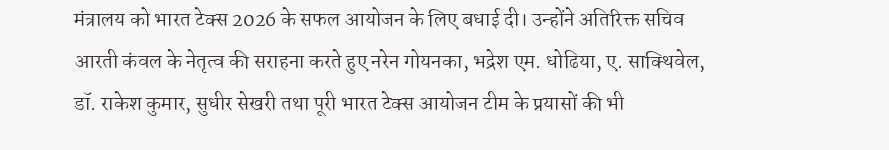मंत्रालय को भारत टेक्स 2026 के सफल आयोजन के लिए बधाई दी। उन्होंने अतिरिक्त सचिव आरती कंवल के नेतृत्व की सराहना करते हुए नरेन गोयनका, भद्रेश एम. धोढिया, ए. साक्थिवेल, डॉ. राकेश कुमार, सुधीर सेखरी तथा पूरी भारत टेक्स आयोजन टीम के प्रयासों की भी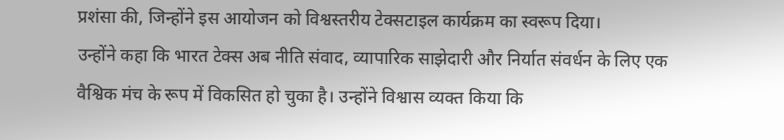प्रशंसा की, जिन्होंने इस आयोजन को विश्वस्तरीय टेक्सटाइल कार्यक्रम का स्वरूप दिया।
उन्होंने कहा कि भारत टेक्स अब नीति संवाद, व्यापारिक साझेदारी और निर्यात संवर्धन के लिए एक वैश्विक मंच के रूप में विकसित हो चुका है। उन्होंने विश्वास व्यक्त किया कि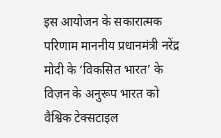इस आयोजन के सकारात्मक परिणाम माननीय प्रधानमंत्री नरेंद्र मोदी के ‘विकसित भारत’ के विज़न के अनुरूप भारत को वैश्विक टेक्सटाइल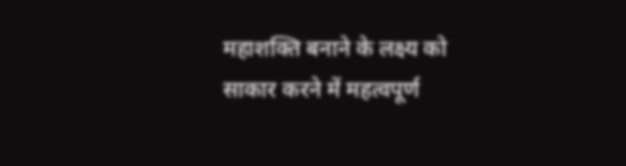महाशक्ति बनाने के लक्ष्य को साकार करने में महत्वपूर्ण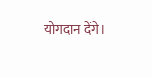योगदान देंगे।